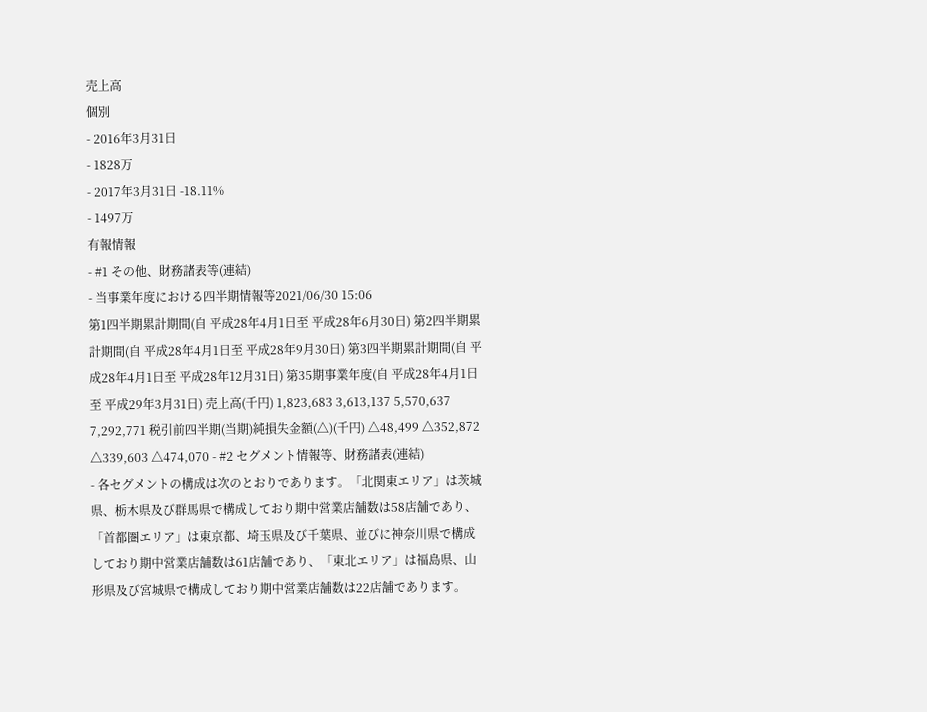売上高
個別
- 2016年3月31日
- 1828万
- 2017年3月31日 -18.11%
- 1497万
有報情報
- #1 その他、財務諸表等(連結)
- 当事業年度における四半期情報等2021/06/30 15:06
第1四半期累計期間(自 平成28年4月1日至 平成28年6月30日) 第2四半期累計期間(自 平成28年4月1日至 平成28年9月30日) 第3四半期累計期間(自 平成28年4月1日至 平成28年12月31日) 第35期事業年度(自 平成28年4月1日至 平成29年3月31日) 売上高(千円) 1,823,683 3,613,137 5,570,637 7,292,771 税引前四半期(当期)純損失金額(△)(千円) △48,499 △352,872 △339,603 △474,070 - #2 セグメント情報等、財務諸表(連結)
- 各セグメントの構成は次のとおりであります。「北関東エリア」は茨城県、栃木県及び群馬県で構成しており期中営業店舗数は58店舗であり、「首都圏エリア」は東京都、埼玉県及び千葉県、並びに神奈川県で構成しており期中営業店舗数は61店舗であり、「東北エリア」は福島県、山形県及び宮城県で構成しており期中営業店舗数は22店舗であります。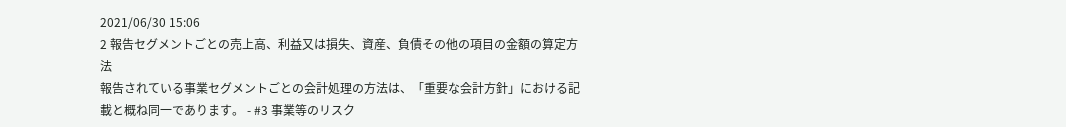2021/06/30 15:06
2 報告セグメントごとの売上高、利益又は損失、資産、負債その他の項目の金額の算定方法
報告されている事業セグメントごとの会計処理の方法は、「重要な会計方針」における記載と概ね同一であります。 - #3 事業等のリスク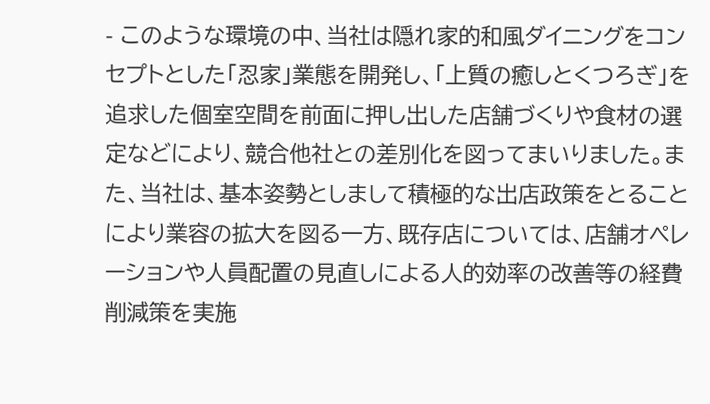- このような環境の中、当社は隠れ家的和風ダイニングをコンセプトとした「忍家」業態を開発し、「上質の癒しとくつろぎ」を追求した個室空間を前面に押し出した店舗づくりや食材の選定などにより、競合他社との差別化を図ってまいりました。また、当社は、基本姿勢としまして積極的な出店政策をとることにより業容の拡大を図る一方、既存店については、店舗オペレーションや人員配置の見直しによる人的効率の改善等の経費削減策を実施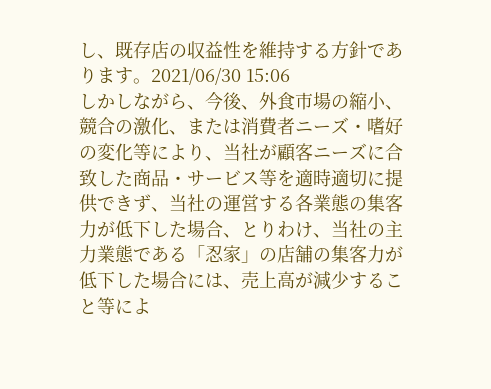し、既存店の収益性を維持する方針であります。2021/06/30 15:06
しかしながら、今後、外食市場の縮小、競合の激化、または消費者ニーズ・嗜好の変化等により、当社が顧客ニーズに合致した商品・サービス等を適時適切に提供できず、当社の運営する各業態の集客力が低下した場合、とりわけ、当社の主力業態である「忍家」の店舗の集客力が低下した場合には、売上高が減少すること等によ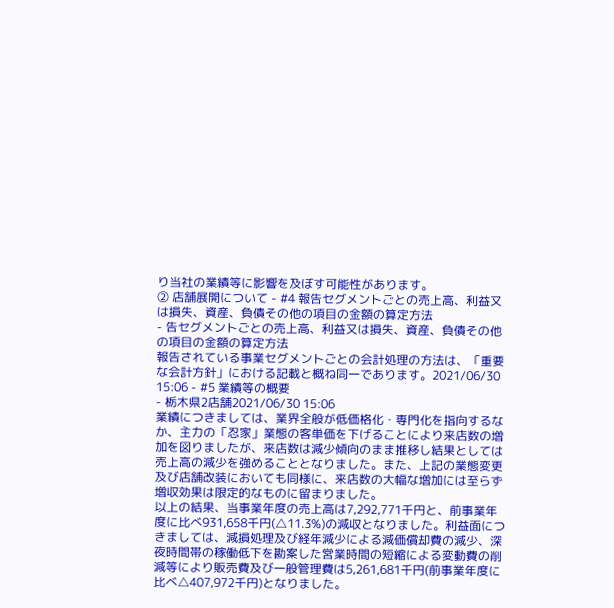り当社の業績等に影響を及ぼす可能性があります。
② 店舗展開について - #4 報告セグメントごとの売上高、利益又は損失、資産、負債その他の項目の金額の算定方法
- 告セグメントごとの売上高、利益又は損失、資産、負債その他の項目の金額の算定方法
報告されている事業セグメントごとの会計処理の方法は、「重要な会計方針」における記載と概ね同一であります。2021/06/30 15:06 - #5 業績等の概要
- 栃木県2店舗2021/06/30 15:06
業績につきましては、業界全般が低価格化・専門化を指向するなか、主力の「忍家」業態の客単価を下げることにより来店数の増加を図りましたが、来店数は減少傾向のまま推移し結果としては売上高の減少を強めることとなりました。また、上記の業態変更及び店舗改装においても同様に、来店数の大幅な増加には至らず増収効果は限定的なものに留まりました。
以上の結果、当事業年度の売上高は7,292,771千円と、前事業年度に比べ931,658千円(△11.3%)の減収となりました。利益面につきましては、減損処理及び経年減少による減価償却費の減少、深夜時間帯の稼働低下を勘案した営業時間の短縮による変動費の削減等により販売費及び一般管理費は5,261,681千円(前事業年度に比べ△407,972千円)となりました。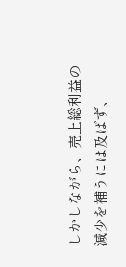しかしながら、売上総利益の減少を補うには及ばず、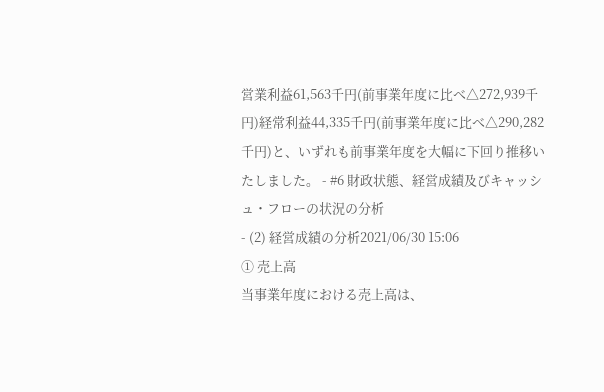営業利益61,563千円(前事業年度に比べ△272,939千円)経常利益44,335千円(前事業年度に比べ△290,282千円)と、いずれも前事業年度を大幅に下回り推移いたしました。 - #6 財政状態、経営成績及びキャッシュ・フローの状況の分析
- (2) 経営成績の分析2021/06/30 15:06
① 売上高
当事業年度における売上高は、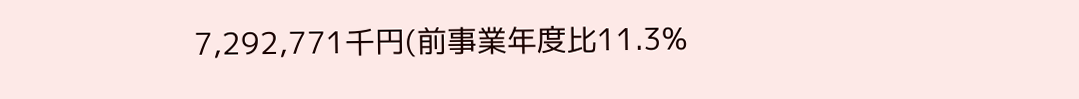7,292,771千円(前事業年度比11.3%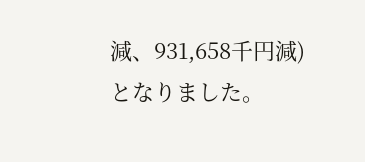減、931,658千円減)となりました。